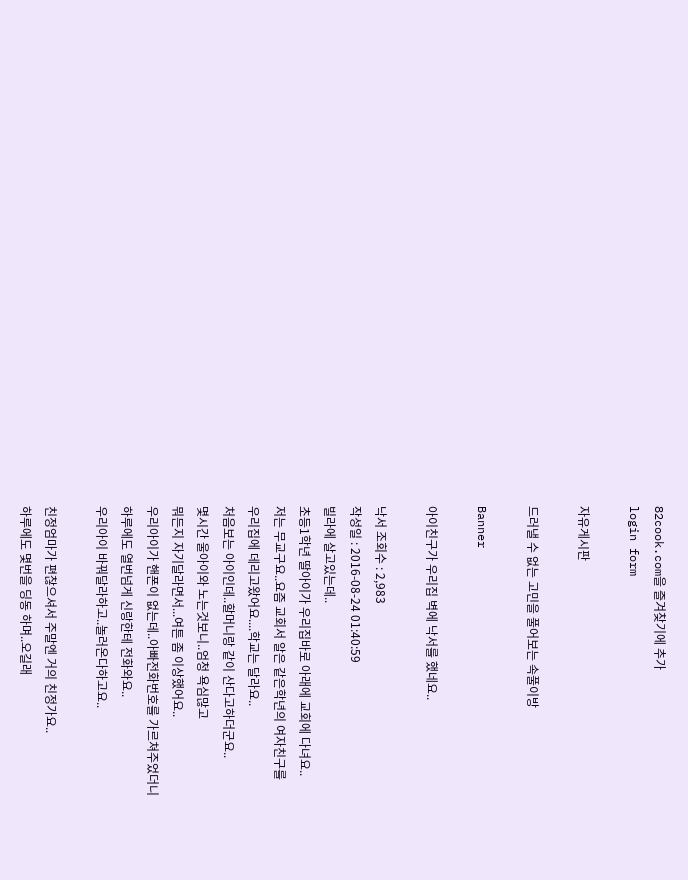82cook.com을 즐겨찾기에 추가
login form

자유게시판

드러낼 수 없는 고민을 풀어보는 속풀이방

Banner

아이친구가 우리집 벽에 낙서를 했네요..

낙서 조회수 : 2,983
작성일 : 2016-08-24 01:40:59
빌라에 살고있는데..
초등1학년 딸아이가 우리집바로 아래에 교회에 다녀요..
저는 무교구요..요즘 교회서 알은 같은학년의 여자친구를
우리집에 데리고왔어요....학교는 달라요..
처음보는 아이인데..할머니랑 같이 산다고하더군요..
몇시간 울아이와 노는것보니..엄청 욕심많고
뭐든지 자기달라면서...여튼 좀 이상했어요..
우리아이가 핸폰이 없는데..아빠전화번호를 가르쳐주었더니
하루에도 열번넘게 신랑한테 전화와요..
우리아이 바꿔달라하고..놀러온다하고요..

친정엄마가 편찮으셔서 주말엔 거의 친정가요..
하루에도 몇번을 딩동 하며..오길래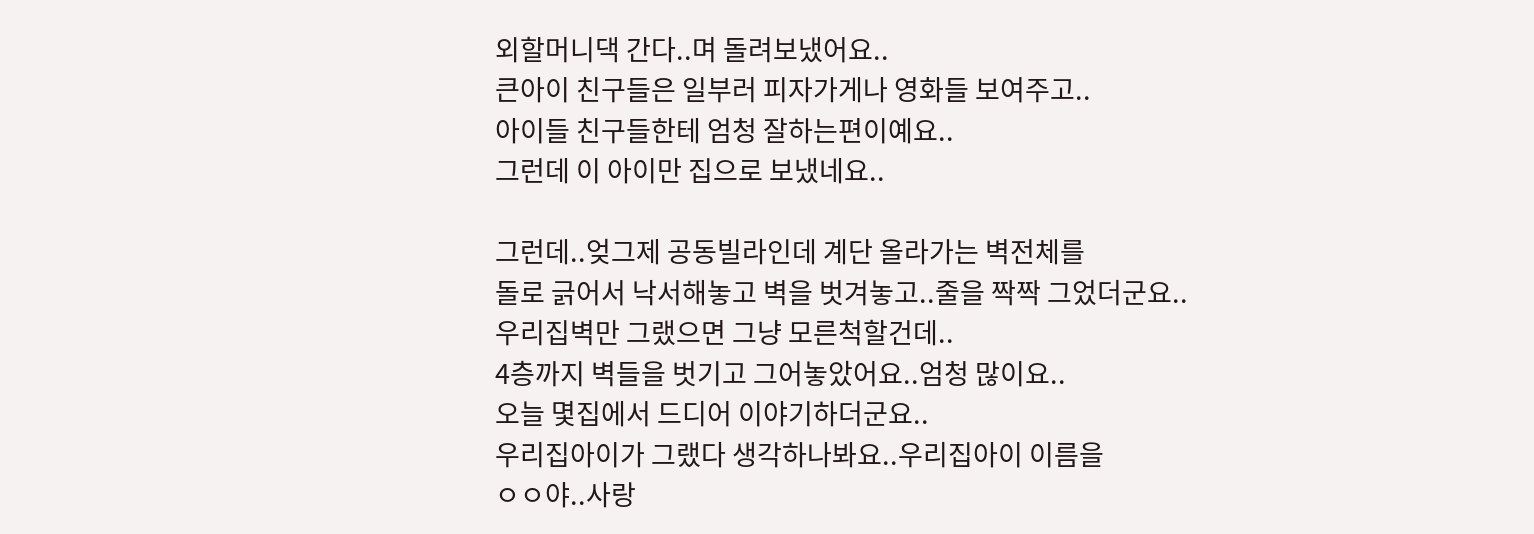외할머니댁 간다..며 돌려보냈어요..
큰아이 친구들은 일부러 피자가게나 영화들 보여주고..
아이들 친구들한테 엄청 잘하는편이예요..
그런데 이 아이만 집으로 보냈네요..

그런데..엊그제 공동빌라인데 계단 올라가는 벽전체를
돌로 긁어서 낙서해놓고 벽을 벗겨놓고..줄을 짝짝 그었더군요..
우리집벽만 그랬으면 그냥 모른척할건데..
4층까지 벽들을 벗기고 그어놓았어요..엄청 많이요..
오늘 몇집에서 드디어 이야기하더군요..
우리집아이가 그랬다 생각하나봐요..우리집아이 이름을
ㅇㅇ야..사랑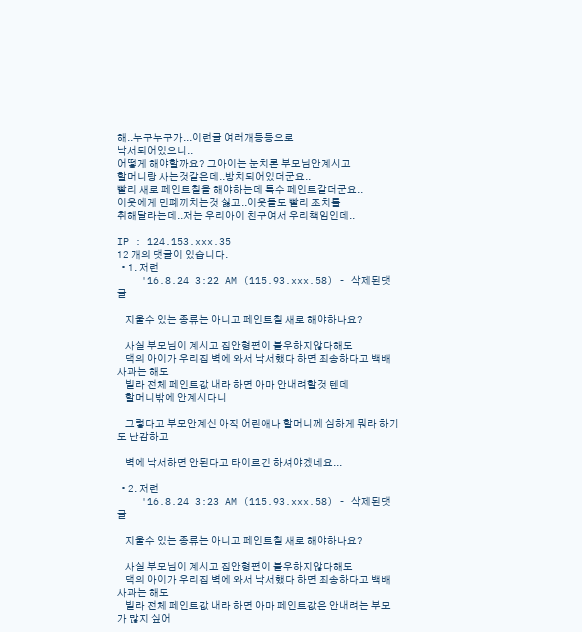해..누구누구가...이런글 여러개등등으로
낙서되어있으니..
어떻게 해야할까요? 그아이는 눈치론 부모님안계시고
할머니랑 사는것같은데..방치되어있더군요..
빨리 새로 페인트칠을 해야하는데 특수 페인트같더군요..
이웃에게 민폐끼치는것 싫고..이웃들도 빨리 조치를
취해달라는데..저는 우리아이 친구여서 우리책임인데..

IP : 124.153.xxx.35
12 개의 댓글이 있습니다.
  • 1. 저런
    '16.8.24 3:22 AM (115.93.xxx.58) - 삭제된댓글

    지울수 있는 종류는 아니고 페인트칠 새로 해야하나요?

    사실 부모님이 계시고 집안형편이 불우하지않다해도
    댁의 아이가 우리집 벽에 와서 낙서했다 하면 죄송하다고 백배사과는 해도
    빌라 전체 페인트값 내라 하면 아마 안내려할것 텐데
    할머니밖에 안계시다니

    그렇다고 부모안계신 아직 어린애나 할머니께 심하게 뭐라 하기도 난감하고

    벽에 낙서하면 안된다고 타이르긴 하셔야겠네요...

  • 2. 저런
    '16.8.24 3:23 AM (115.93.xxx.58) - 삭제된댓글

    지울수 있는 종류는 아니고 페인트칠 새로 해야하나요?

    사실 부모님이 계시고 집안형편이 불우하지않다해도
    댁의 아이가 우리집 벽에 와서 낙서했다 하면 죄송하다고 백배사과는 해도
    빌라 전체 페인트값 내라 하면 아마 페인트값은 안내려는 부모가 많지 싶어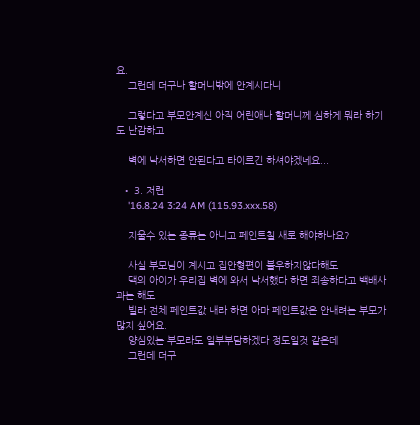요.
    그런데 더구나 할머니밖에 안계시다니

    그렇다고 부모안계신 아직 어린애나 할머니께 심하게 뭐라 하기도 난감하고

    벽에 낙서하면 안된다고 타이르긴 하셔야겠네요...

  • 3. 저런
    '16.8.24 3:24 AM (115.93.xxx.58)

    지울수 있는 종류는 아니고 페인트칠 새로 해야하나요?

    사실 부모님이 계시고 집안형편이 불우하지않다해도
    댁의 아이가 우리집 벽에 와서 낙서했다 하면 죄송하다고 백배사과는 해도
    빌라 전체 페인트값 내라 하면 아마 페인트값은 안내려는 부모가 많지 싶어요.
    양심있는 부모라도 일부부담하겠다 정도일것 같은데
    그런데 더구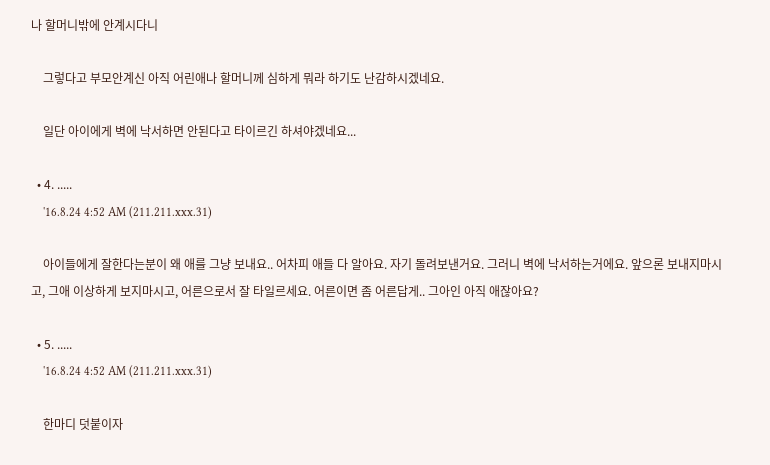나 할머니밖에 안계시다니

    그렇다고 부모안계신 아직 어린애나 할머니께 심하게 뭐라 하기도 난감하시겠네요.

    일단 아이에게 벽에 낙서하면 안된다고 타이르긴 하셔야겠네요...

  • 4. .....
    '16.8.24 4:52 AM (211.211.xxx.31)

    아이들에게 잘한다는분이 왜 애를 그냥 보내요.. 어차피 애들 다 알아요. 자기 돌려보낸거요. 그러니 벽에 낙서하는거에요. 앞으론 보내지마시고, 그애 이상하게 보지마시고, 어른으로서 잘 타일르세요. 어른이면 좀 어른답게.. 그아인 아직 애잖아요?

  • 5. .....
    '16.8.24 4:52 AM (211.211.xxx.31)

    한마디 덧붙이자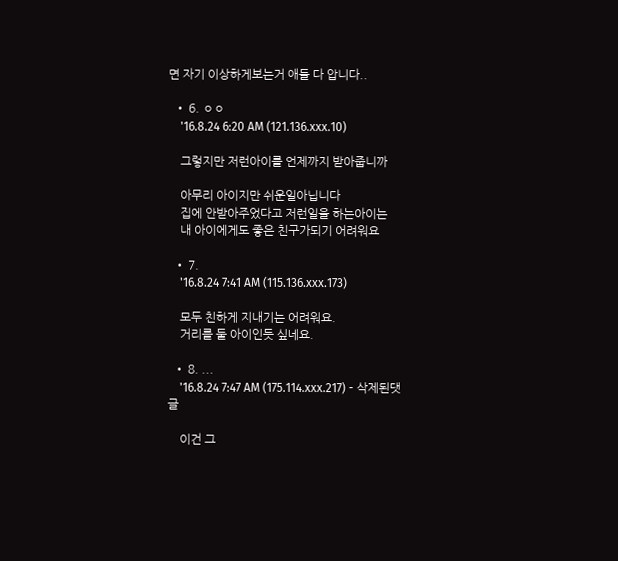면 자기 이상하게보는거 애들 다 압니다..

  • 6. ㅇㅇ
    '16.8.24 6:20 AM (121.136.xxx.10)

    그렇지만 저런아이를 언제까지 받아줍니까

    아무리 아이지만 쉬운일아닙니다
    집에 안받아주었다고 저런일을 하는아이는
    내 아이에게도 좋은 친구가되기 어려워요

  • 7.
    '16.8.24 7:41 AM (115.136.xxx.173)

    모두 친하게 지내기는 어려워요.
    거리를 둘 아이인듯 싶네요.

  • 8. ...
    '16.8.24 7:47 AM (175.114.xxx.217) - 삭제된댓글

    이건 그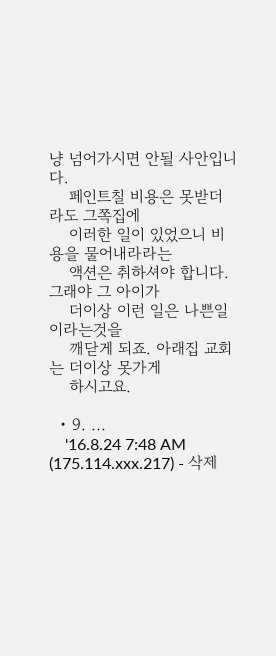냥 넘어가시면 안될 사안입니다.
    페인트칠 비용은 못받더라도 그쪽집에
    이러한 일이 있었으니 비용을 물어내라라는
    액션은 취하셔야 합니다. 그래야 그 아이가
    더이상 이런 일은 나쁜일이라는것을
    깨닫게 되죠. 아래집 교회는 더이상 못가게
    하시고요.

  • 9. ...
    '16.8.24 7:48 AM (175.114.xxx.217) - 삭제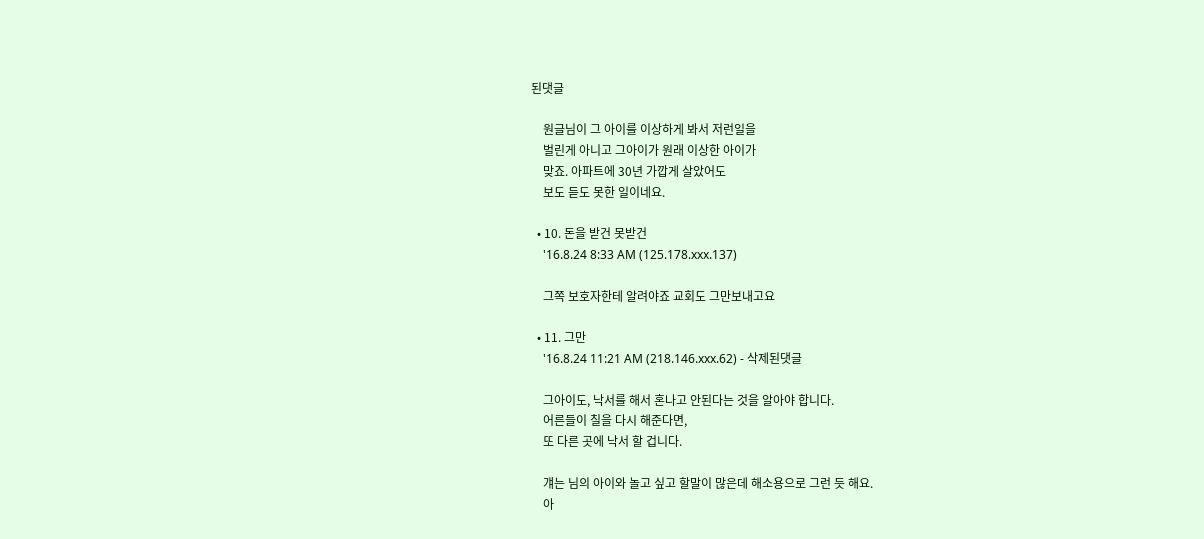된댓글

    원글님이 그 아이를 이상하게 봐서 저런일을
    벌린게 아니고 그아이가 원래 이상한 아이가
    맞죠. 아파트에 30년 가깝게 살았어도
    보도 듣도 못한 일이네요.

  • 10. 돈을 받건 못받건
    '16.8.24 8:33 AM (125.178.xxx.137)

    그쪽 보호자한테 알려야죠 교회도 그만보내고요

  • 11. 그만
    '16.8.24 11:21 AM (218.146.xxx.62) - 삭제된댓글

    그아이도, 낙서를 해서 혼나고 안된다는 것을 알아야 합니다.
    어른들이 칠을 다시 해준다면,
    또 다른 곳에 낙서 할 겁니다.

    걔는 님의 아이와 놀고 싶고 할말이 많은데 해소용으로 그런 듯 해요.
    아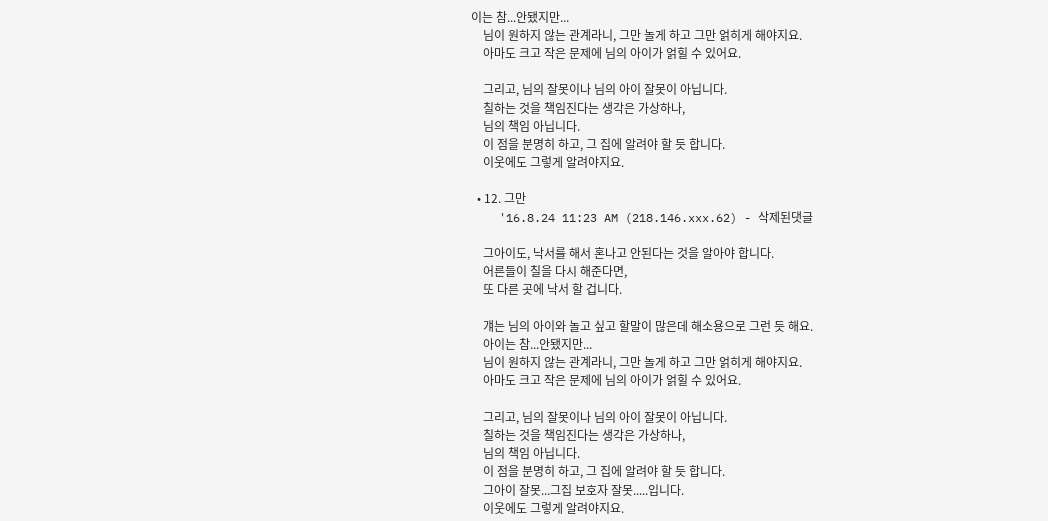이는 참...안됐지만...
    님이 원하지 않는 관계라니, 그만 놀게 하고 그만 얽히게 해야지요.
    아마도 크고 작은 문제에 님의 아이가 얽힐 수 있어요.

    그리고, 님의 잘못이나 님의 아이 잘못이 아닙니다.
    칠하는 것을 책임진다는 생각은 가상하나,
    님의 책임 아닙니다.
    이 점을 분명히 하고, 그 집에 알려야 할 듯 합니다.
    이웃에도 그렇게 알려야지요.

  • 12. 그만
    '16.8.24 11:23 AM (218.146.xxx.62) - 삭제된댓글

    그아이도, 낙서를 해서 혼나고 안된다는 것을 알아야 합니다.
    어른들이 칠을 다시 해준다면,
    또 다른 곳에 낙서 할 겁니다.

    걔는 님의 아이와 놀고 싶고 할말이 많은데 해소용으로 그런 듯 해요.
    아이는 참...안됐지만...
    님이 원하지 않는 관계라니, 그만 놀게 하고 그만 얽히게 해야지요.
    아마도 크고 작은 문제에 님의 아이가 얽힐 수 있어요.

    그리고, 님의 잘못이나 님의 아이 잘못이 아닙니다.
    칠하는 것을 책임진다는 생각은 가상하나,
    님의 책임 아닙니다.
    이 점을 분명히 하고, 그 집에 알려야 할 듯 합니다.
    그아이 잘못...그집 보호자 잘못.....입니다.
    이웃에도 그렇게 알려야지요.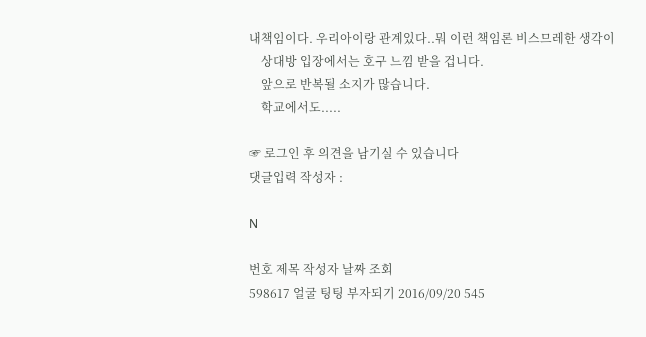내책임이다. 우리아이랑 관계있다..뭐 이런 책임론 비스므레한 생각이
    상대방 입장에서는 호구 느낌 받을 겁니다.
    앞으로 반복될 소지가 많습니다.
    학교에서도.....

☞ 로그인 후 의견을 남기실 수 있습니다
댓글입력 작성자 :

N

번호 제목 작성자 날짜 조회
598617 얼굴 팅팅 부자되기 2016/09/20 545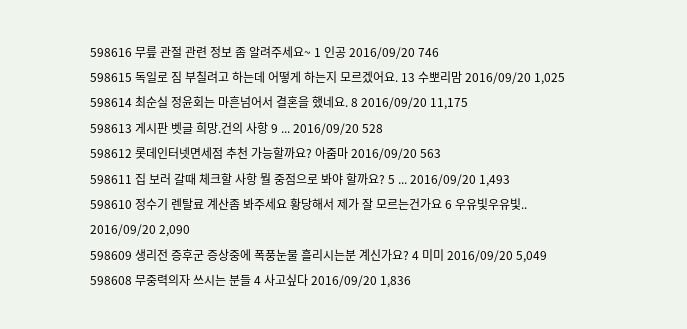598616 무릎 관절 관련 정보 좀 알려주세요~ 1 인공 2016/09/20 746
598615 독일로 짐 부칠려고 하는데 어떻게 하는지 모르겠어요. 13 수뽀리맘 2016/09/20 1,025
598614 최순실 정윤회는 마흔넘어서 결혼을 했네요. 8 2016/09/20 11,175
598613 게시판 벳글 희망.건의 사항 9 ... 2016/09/20 528
598612 롯데인터넷면세점 추천 가능할까요? 아줌마 2016/09/20 563
598611 집 보러 갈때 체크할 사항 뭘 중점으로 봐야 할까요? 5 ... 2016/09/20 1,493
598610 정수기 렌탈료 계산좀 봐주세요 황당해서 제가 잘 모르는건가요 6 우유빛우유빛.. 2016/09/20 2,090
598609 생리전 증후군 증상중에 폭풍눈물 흘리시는분 계신가요? 4 미미 2016/09/20 5,049
598608 무중력의자 쓰시는 분들 4 사고싶다 2016/09/20 1,836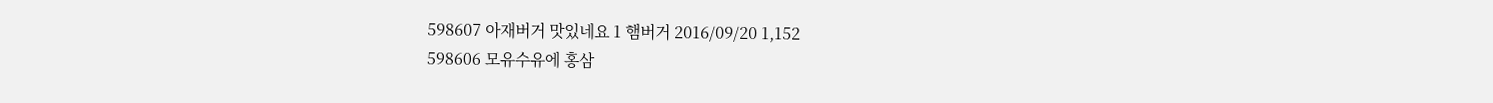598607 아재버거 맛있네요 1 햄버거 2016/09/20 1,152
598606 모유수유에 홍삼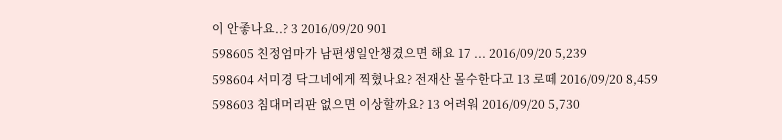이 안좋나요..? 3 2016/09/20 901
598605 친정엄마가 남편생일안챙겼으면 해요 17 ... 2016/09/20 5,239
598604 서미경 닥그네에게 찍혔나요? 전재산 몰수한다고 13 로떼 2016/09/20 8,459
598603 침대머리판 없으면 이상할까요? 13 어려워 2016/09/20 5,730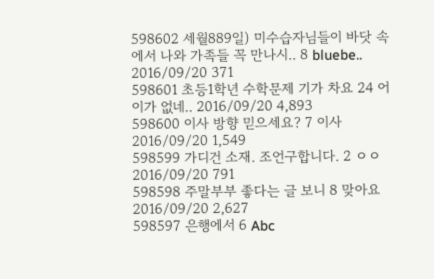598602 세월889일) 미수습자님들이 바닷 속에서 나와 가족들 꼭 만나시.. 8 bluebe.. 2016/09/20 371
598601 초등1학년 수학문제 기가 차요 24 어이가 없네.. 2016/09/20 4,893
598600 이사 방향 믿으세요? 7 이사 2016/09/20 1,549
598599 가디건 소재. 조언구합니다. 2 ㅇㅇ 2016/09/20 791
598598 주말부부 좋다는 글 보니 8 맞아요 2016/09/20 2,627
598597 은행에서 6 Abc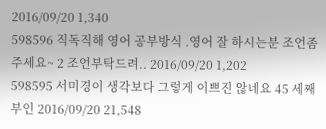2016/09/20 1,340
598596 직독직해 영어 공부방식 .영어 잘 하시는분 조언좀 주세요~ 2 조언부탁드려.. 2016/09/20 1,202
598595 서미경이 생각보다 그렇게 이쁘진 않네요 45 세째부인 2016/09/20 21,548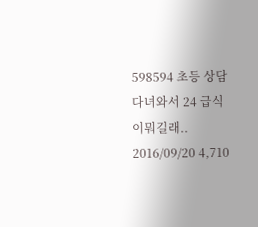598594 초등 상담 다녀와서 24 급식이뭐길래.. 2016/09/20 4,710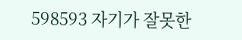598593 자기가 잘못한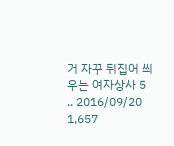거 자꾸 뒤집어 씌우는 여자상사 5 .. 2016/09/20 1,657